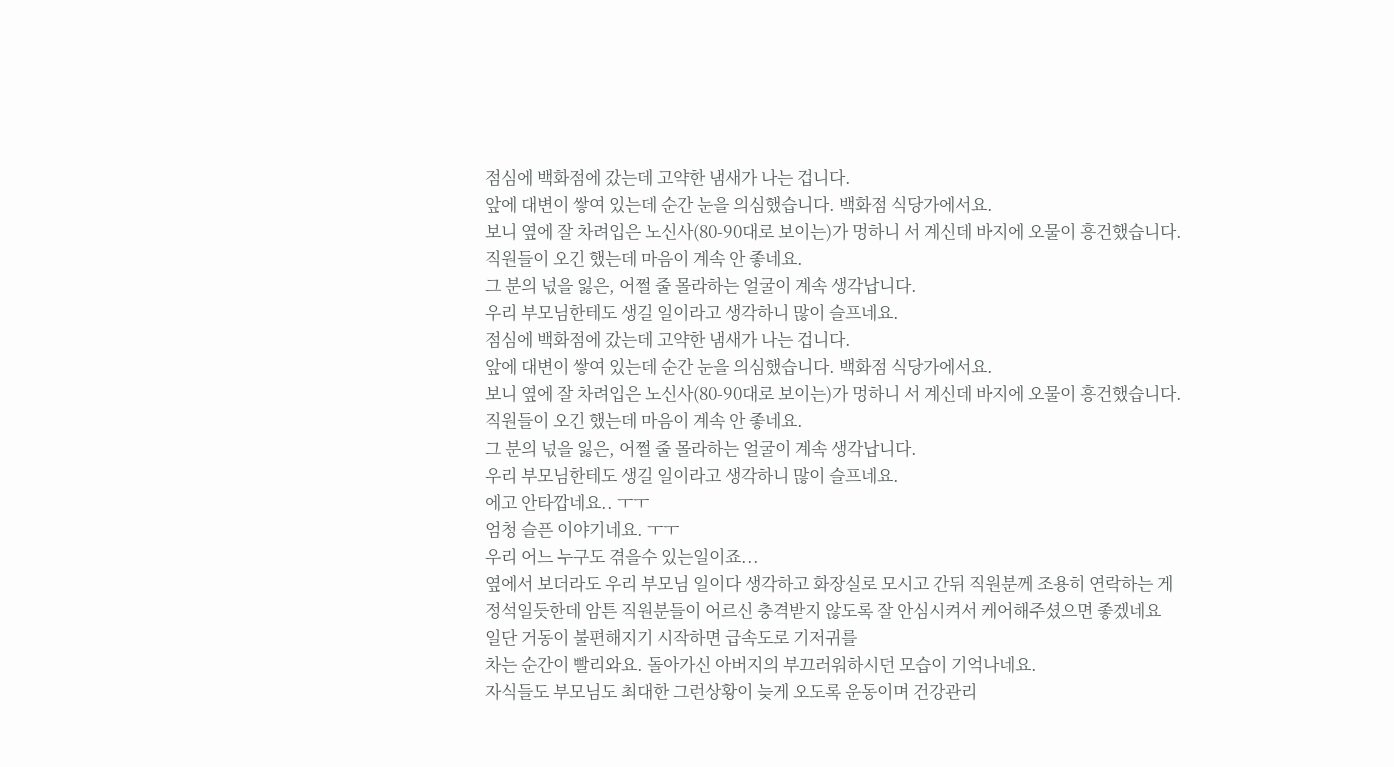점심에 백화점에 갔는데 고약한 냄새가 나는 겁니다.
앞에 대변이 쌓여 있는데 순간 눈을 의심했습니다. 백화점 식당가에서요.
보니 옆에 잘 차려입은 노신사(80-90대로 보이는)가 멍하니 서 계신데 바지에 오물이 흥건했습니다.
직원들이 오긴 했는데 마음이 계속 안 좋네요.
그 분의 넋을 잃은, 어쩔 줄 몰라하는 얼굴이 계속 생각납니다.
우리 부모님한테도 생길 일이라고 생각하니 많이 슬프네요.
점심에 백화점에 갔는데 고약한 냄새가 나는 겁니다.
앞에 대변이 쌓여 있는데 순간 눈을 의심했습니다. 백화점 식당가에서요.
보니 옆에 잘 차려입은 노신사(80-90대로 보이는)가 멍하니 서 계신데 바지에 오물이 흥건했습니다.
직원들이 오긴 했는데 마음이 계속 안 좋네요.
그 분의 넋을 잃은, 어쩔 줄 몰라하는 얼굴이 계속 생각납니다.
우리 부모님한테도 생길 일이라고 생각하니 많이 슬프네요.
에고 안타깝네요.. ㅜㅜ
엄청 슬픈 이야기네요. ㅜㅜ
우리 어느 누구도 겪을수 있는일이죠...
옆에서 보더라도 우리 부모님 일이다 생각하고 화장실로 모시고 간뒤 직원분께 조용히 연락하는 게
정석일듯한데 암튼 직원분들이 어르신 충격받지 않도록 잘 안심시켜서 케어해주셨으면 좋겠네요
일단 거동이 불편해지기 시작하면 급속도로 기저귀를
차는 순간이 빨리와요. 돌아가신 아버지의 부끄러워하시던 모습이 기억나네요.
자식들도 부모님도 최대한 그런상황이 늦게 오도록 운동이며 건강관리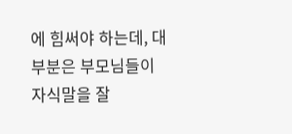에 힘써야 하는데, 대부분은 부모님들이 자식말을 잘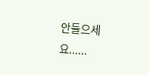안들으세요......